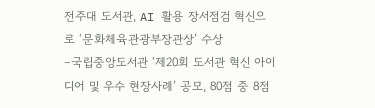전주대 도서관, AI 활용 장서점검 혁신으로 ‘문화체육관광부장관상’ 수상
–국립중앙도서관 ‘제20회 도서관 혁신 아이디어 및 우수 현장사례’ 공모, 80점 중 8점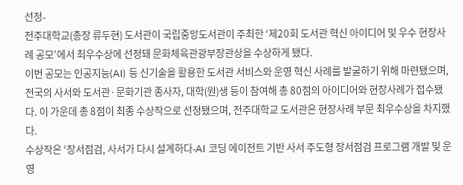선정-
전주대학교(총장 류두현) 도서관이 국립중앙도서관이 주최한 ‘제20회 도서관 혁신 아이디어 및 우수 현장사례 공모’에서 최우수상에 선정돼 문화체육관광부장관상을 수상하게 됐다.
이번 공모는 인공지능(AI) 등 신기술을 활용한 도서관 서비스와 운영 혁신 사례를 발굴하기 위해 마련됐으며, 전국의 사서와 도서관·문화기관 종사자, 대학(원)생 등이 참여해 총 80점의 아이디어와 현장사례가 접수됐다. 이 가운데 총 8점이 최종 수상작으로 선정됐으며, 전주대학교 도서관은 현장사례 부문 최우수상을 차지했다.
수상작은 ‘장서점검, 사서가 다시 설계하다-AI 코딩 에이전트 기반 사서 주도형 장서점검 프로그램 개발 및 운영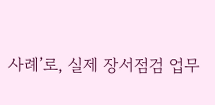사례’로, 실제 장서점검 업무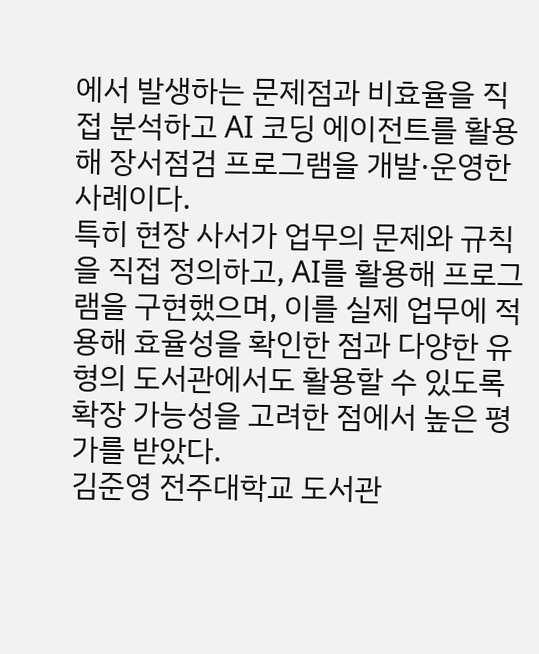에서 발생하는 문제점과 비효율을 직접 분석하고 AI 코딩 에이전트를 활용해 장서점검 프로그램을 개발·운영한 사례이다.
특히 현장 사서가 업무의 문제와 규칙을 직접 정의하고, AI를 활용해 프로그램을 구현했으며, 이를 실제 업무에 적용해 효율성을 확인한 점과 다양한 유형의 도서관에서도 활용할 수 있도록 확장 가능성을 고려한 점에서 높은 평가를 받았다.
김준영 전주대학교 도서관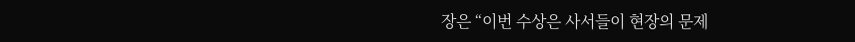장은 “이번 수상은 사서들이 현장의 문제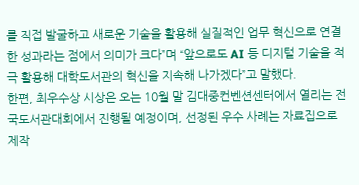를 직접 발굴하고 새로운 기술을 활용해 실질적인 업무 혁신으로 연결한 성과라는 점에서 의미가 크다”며 “앞으로도 AI 등 디지털 기술을 적극 활용해 대학도서관의 혁신을 지속해 나가겠다”고 말했다.
한편, 최우수상 시상은 오는 10월 말 김대중컨벤션센터에서 열리는 전국도서관대회에서 진행될 예정이며, 선정된 우수 사례는 자료집으로 제작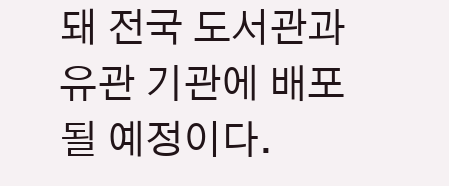돼 전국 도서관과 유관 기관에 배포될 예정이다.